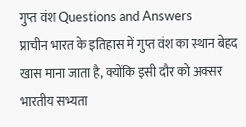गुप्त वंश Questions and Answers
प्राचीन भारत के इतिहास में गुप्त वंश का स्थान बेहद खास माना जाता है, क्योंकि इसी दौर को अक्सर भारतीय सभ्यता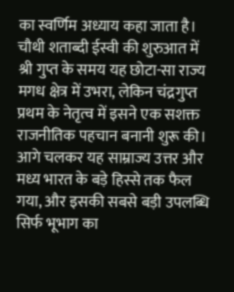का स्वर्णिम अध्याय कहा जाता है। चौथी शताब्दी ईस्वी की शुरुआत में श्री गुप्त के समय यह छोटा-सा राज्य मगध क्षेत्र में उभरा, लेकिन चंद्रगुप्त प्रथम के नेतृत्व में इसने एक सशक्त राजनीतिक पहचान बनानी शुरू की। आगे चलकर यह साम्राज्य उत्तर और मध्य भारत के बड़े हिस्से तक फैल गया, और इसकी सबसे बड़ी उपलब्धि सिर्फ भूभाग का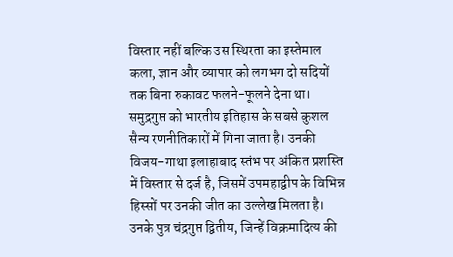विस्तार नहीं बल्कि उस स्थिरता का इस्तेमाल कला, ज्ञान और व्यापार को लगभग दो सदियों तक बिना रुकावट फलने-फूलने देना था। समुद्रगुप्त को भारतीय इतिहास के सबसे कुशल सैन्य रणनीतिकारों में गिना जाता है। उनकी विजय-गाथा इलाहाबाद स्तंभ पर अंकित प्रशस्ति में विस्तार से दर्ज है, जिसमें उपमहाद्वीप के विभिन्न हिस्सों पर उनकी जीत का उल्लेख मिलता है। उनके पुत्र चंद्रगुप्त द्वितीय, जिन्हें विक्रमादित्य की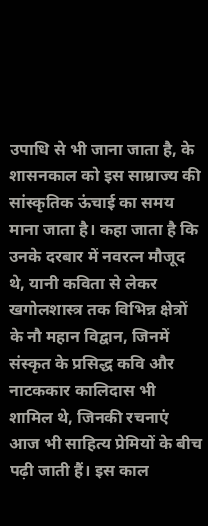उपाधि से भी जाना जाता है, के शासनकाल को इस साम्राज्य की सांस्कृतिक ऊंचाई का समय माना जाता है। कहा जाता है कि उनके दरबार में नवरत्न मौजूद थे, यानी कविता से लेकर खगोलशास्त्र तक विभिन्न क्षेत्रों के नौ महान विद्वान, जिनमें संस्कृत के प्रसिद्ध कवि और नाटककार कालिदास भी शामिल थे, जिनकी रचनाएं आज भी साहित्य प्रेमियों के बीच पढ़ी जाती हैं। इस काल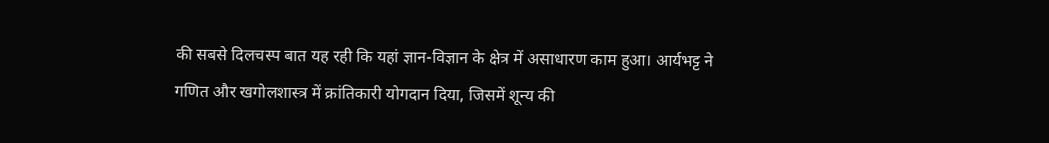की सबसे दिलचस्प बात यह रही कि यहां ज्ञान-विज्ञान के क्षेत्र में असाधारण काम हुआ। आर्यभट्ट ने गणित और खगोलशास्त्र में क्रांतिकारी योगदान दिया, जिसमें शून्य की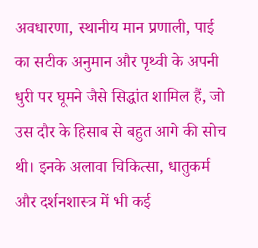अवधारणा, स्थानीय मान प्रणाली, पाई का सटीक अनुमान और पृथ्वी के अपनी धुरी पर घूमने जैसे सिद्धांत शामिल हैं, जो उस दौर के हिसाब से बहुत आगे की सोच थी। इनके अलावा चिकित्सा, धातुकर्म और दर्शनशास्त्र में भी कई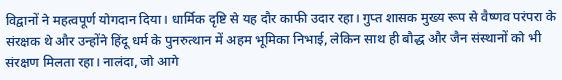विद्वानों ने महत्वपूर्ण योगदान दिया। धार्मिक दृष्टि से यह दौर काफी उदार रहा। गुप्त शासक मुख्य रूप से वैष्णव परंपरा के संरक्षक थे और उन्होंने हिंदू धर्म के पुनरुत्थान में अहम भूमिका निभाई, लेकिन साथ ही बौद्ध और जैन संस्थानों को भी संरक्षण मिलता रहा। नालंदा, जो आगे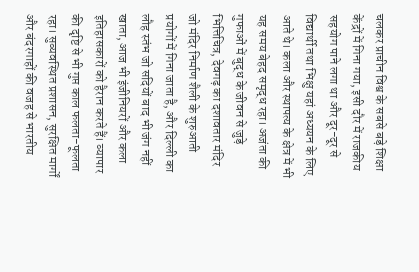चलकर प्राचीन विश्व के सबसे बड़े शिक्षा केंद्रों में गिना गया, इसी दौर में राजकीय सहयोग पाने लगा था और दूर-दूर से विद्यार्थी तथा भिक्षु यहां अध्ययन के लिए आते थे। कला और स्थापत्य के क्षेत्र में भी यह समय बेहद समृद्ध रहा। अजंता की गुफाओं में बुद्ध के जीवन से जुड़े भित्तिचित्र, देवगढ़ का दशावतार मंदिर जो मंदिर निर्माण शैली के शुरुआती प्रयोगों में गिना जाता है, और दिल्ली का लौह स्तंभ जो सदियों बाद भी जंग नहीं खाता, आज भी इंजीनियरों और कला इतिहासकारों को हैरान करते हैं। व्यापार की दृष्टि से भी गुप्त काल फलता-फूलता रहा। सुव्यवस्थित प्रशासन, सुरक्षित मार्गों और बंदरगाहों की वजह से भारतीय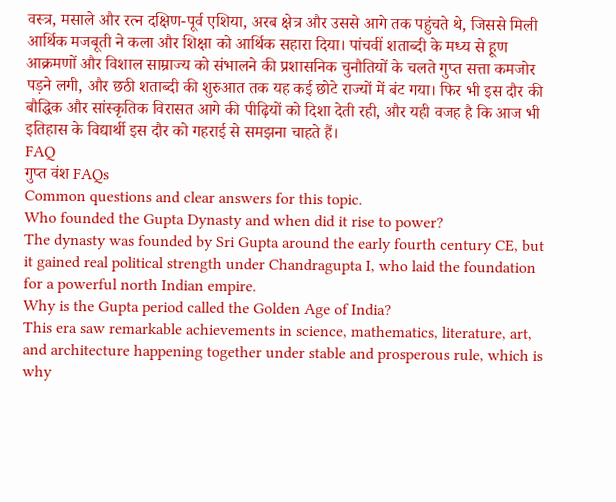वस्त्र, मसाले और रत्न दक्षिण-पूर्व एशिया, अरब क्षेत्र और उससे आगे तक पहुंचते थे, जिससे मिली आर्थिक मजबूती ने कला और शिक्षा को आर्थिक सहारा दिया। पांचवीं शताब्दी के मध्य से हूण आक्रमणों और विशाल साम्राज्य को संभालने की प्रशासनिक चुनौतियों के चलते गुप्त सत्ता कमजोर पड़ने लगी, और छठी शताब्दी की शुरुआत तक यह कई छोटे राज्यों में बंट गया। फिर भी इस दौर की बौद्धिक और सांस्कृतिक विरासत आगे की पीढ़ियों को दिशा देती रही, और यही वजह है कि आज भी इतिहास के विद्यार्थी इस दौर को गहराई से समझना चाहते हैं।
FAQ
गुप्त वंश FAQs
Common questions and clear answers for this topic.
Who founded the Gupta Dynasty and when did it rise to power?
The dynasty was founded by Sri Gupta around the early fourth century CE, but it gained real political strength under Chandragupta I, who laid the foundation for a powerful north Indian empire.
Why is the Gupta period called the Golden Age of India?
This era saw remarkable achievements in science, mathematics, literature, art, and architecture happening together under stable and prosperous rule, which is why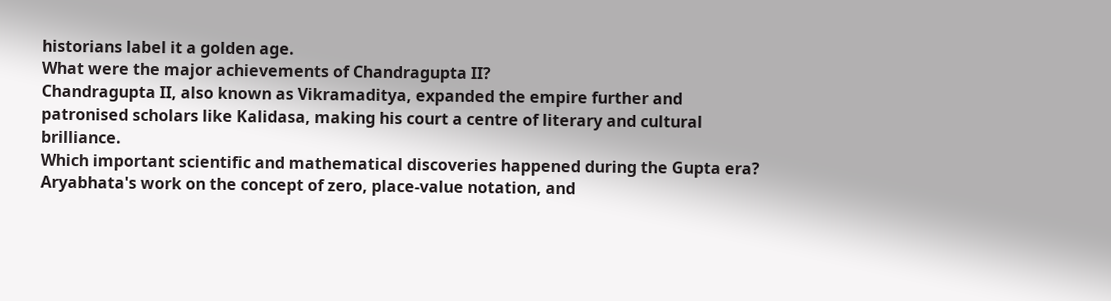historians label it a golden age.
What were the major achievements of Chandragupta II?
Chandragupta II, also known as Vikramaditya, expanded the empire further and patronised scholars like Kalidasa, making his court a centre of literary and cultural brilliance.
Which important scientific and mathematical discoveries happened during the Gupta era?
Aryabhata's work on the concept of zero, place-value notation, and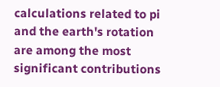calculations related to pi and the earth's rotation are among the most significant contributions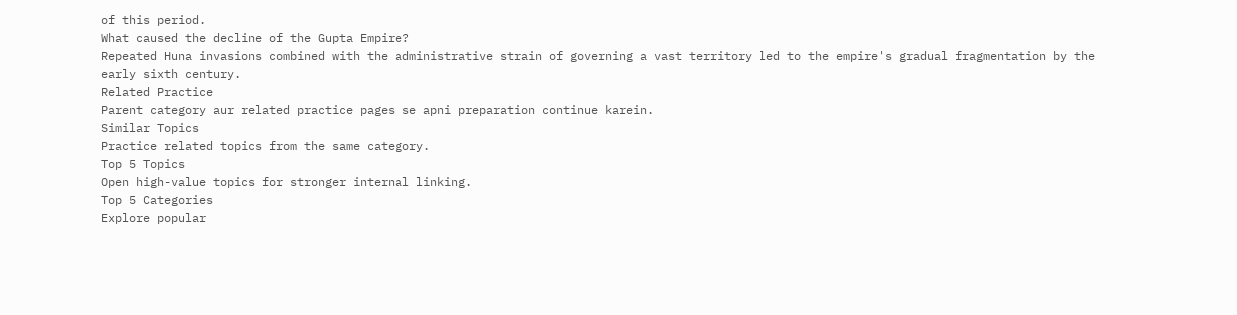of this period.
What caused the decline of the Gupta Empire?
Repeated Huna invasions combined with the administrative strain of governing a vast territory led to the empire's gradual fragmentation by the early sixth century.
Related Practice
Parent category aur related practice pages se apni preparation continue karein.
Similar Topics
Practice related topics from the same category.
Top 5 Topics
Open high-value topics for stronger internal linking.
Top 5 Categories
Explore popular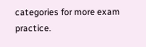categories for more exam practice.